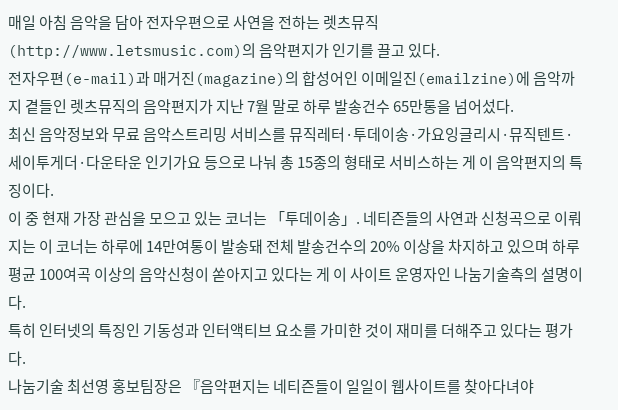매일 아침 음악을 담아 전자우편으로 사연을 전하는 렛츠뮤직(http://www.letsmusic.com)의 음악편지가 인기를 끌고 있다.
전자우편(e-mail)과 매거진(magazine)의 합성어인 이메일진(emailzine)에 음악까지 곁들인 렛츠뮤직의 음악편지가 지난 7월 말로 하루 발송건수 65만통을 넘어섰다.
최신 음악정보와 무료 음악스트리밍 서비스를 뮤직레터·투데이송·가요잉글리시·뮤직텐트·세이투게더·다운타운 인기가요 등으로 나눠 총 15종의 형태로 서비스하는 게 이 음악편지의 특징이다.
이 중 현재 가장 관심을 모으고 있는 코너는 「투데이송」. 네티즌들의 사연과 신청곡으로 이뤄지는 이 코너는 하루에 14만여통이 발송돼 전체 발송건수의 20% 이상을 차지하고 있으며 하루 평균 100여곡 이상의 음악신청이 쏟아지고 있다는 게 이 사이트 운영자인 나눔기술측의 설명이다.
특히 인터넷의 특징인 기동성과 인터액티브 요소를 가미한 것이 재미를 더해주고 있다는 평가다.
나눔기술 최선영 홍보팀장은 『음악편지는 네티즌들이 일일이 웹사이트를 찾아다녀야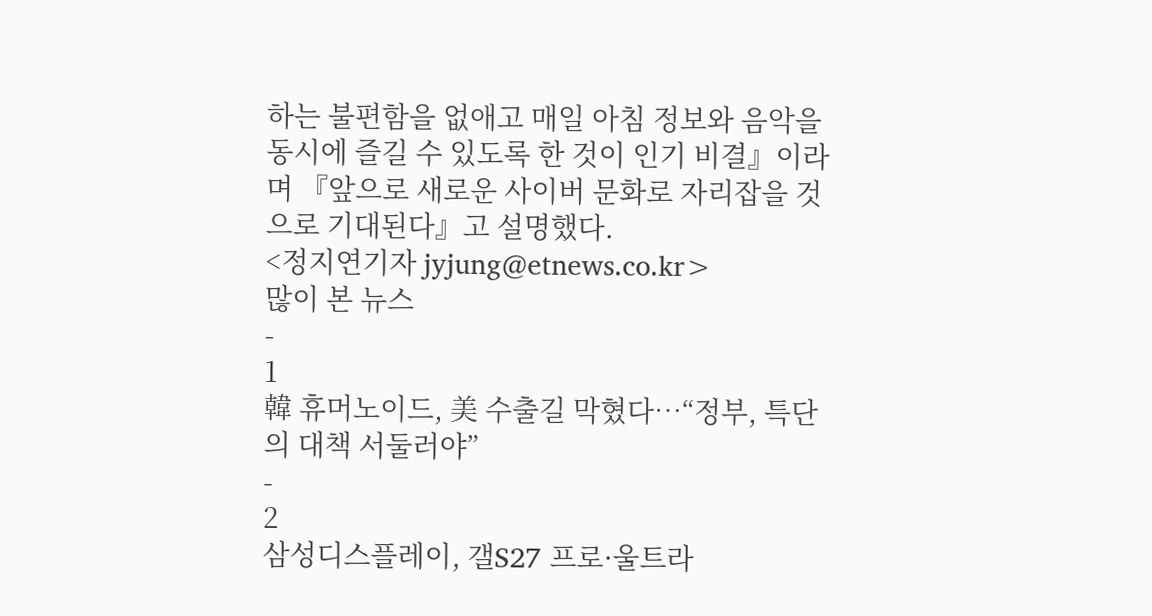하는 불편함을 없애고 매일 아침 정보와 음악을 동시에 즐길 수 있도록 한 것이 인기 비결』이라며 『앞으로 새로운 사이버 문화로 자리잡을 것으로 기대된다』고 설명했다.
<정지연기자 jyjung@etnews.co.kr>
많이 본 뉴스
-
1
韓 휴머노이드, 美 수출길 막혔다…“정부, 특단의 대책 서둘러야”
-
2
삼성디스플레이, 갤S27 프로·울트라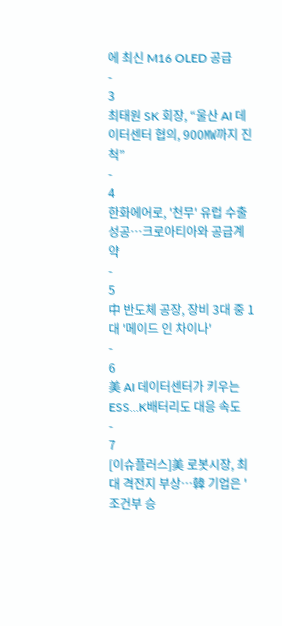에 최신 M16 OLED 공급
-
3
최태원 SK 회장, “울산 AI 데이터센터 협의, 900㎿까지 진척”
-
4
한화에어로, '천무' 유럽 수출 성공…크로아티아와 공급계약
-
5
中 반도체 공장, 장비 3대 중 1대 '메이드 인 차이나'
-
6
美 AI 데이터센터가 키우는 ESS…K배터리도 대응 속도
-
7
[이슈플러스]美 로봇시장, 최대 격전지 부상…韓 기업은 '조건부 승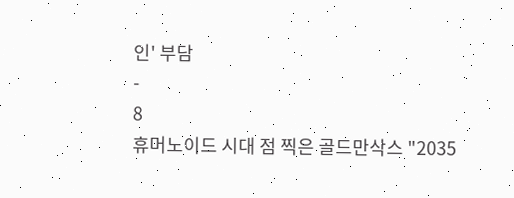인' 부담
-
8
휴머노이드 시대 점 찍은 골드만삭스 "2035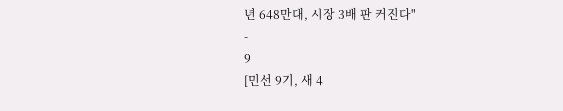년 648만대, 시장 3배 판 커진다"
-
9
[민선 9기, 새 4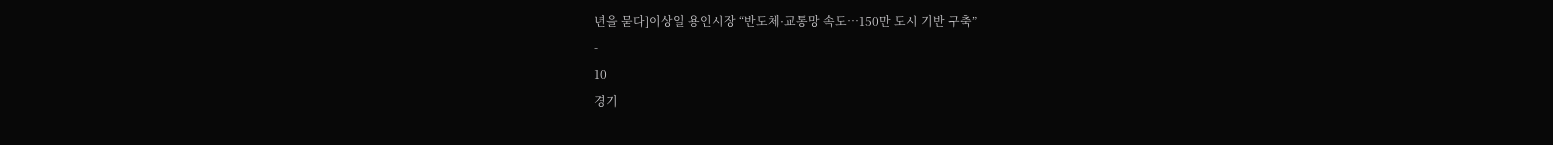년을 묻다]이상일 용인시장 “반도체·교통망 속도…150만 도시 기반 구축”
-
10
경기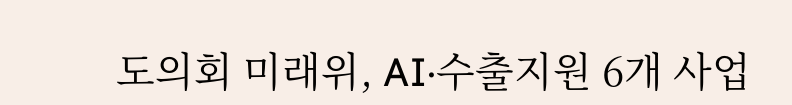도의회 미래위, AI·수출지원 6개 사업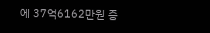에 37억6162만원 증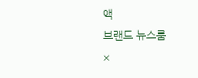액
브랜드 뉴스룸
×